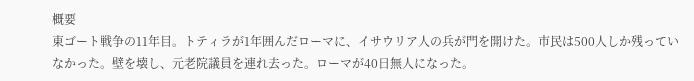概要
東ゴート戦争の11年目。トティラが1年囲んだローマに、イサウリア人の兵が門を開けた。市民は500人しか残っていなかった。壁を壊し、元老院議員を連れ去った。ローマが40日無人になった。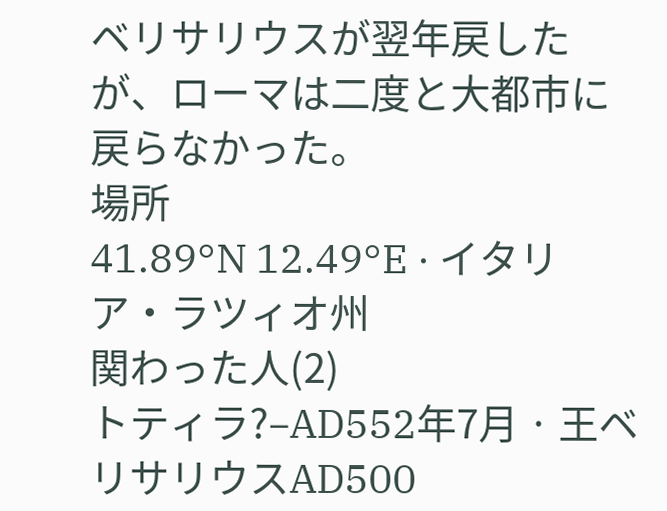ベリサリウスが翌年戻したが、ローマは二度と大都市に戻らなかった。
場所
41.89°N 12.49°E · イタリア・ラツィオ州
関わった人(2)
トティラ?–AD552年7月 · 王ベリサリウスAD500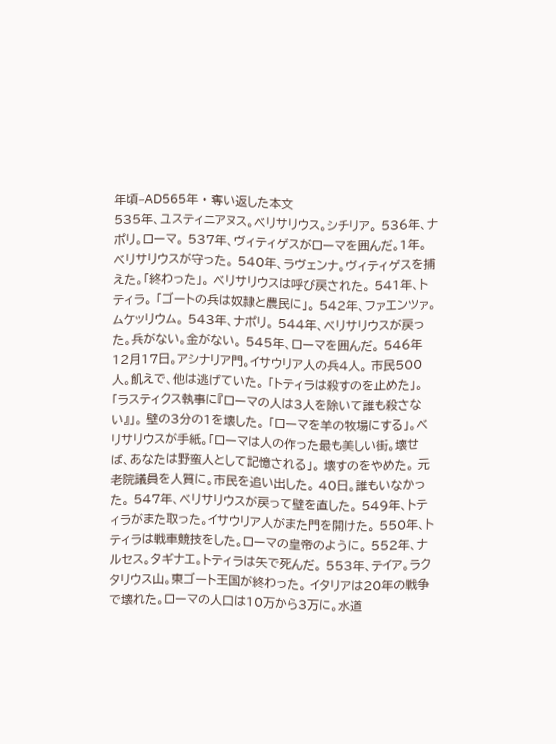年頃–AD565年 · 奪い返した本文
535年、ユスティニアヌス。ベリサリウス。シチリア。 536年、ナポリ。ローマ。 537年、ヴィティゲスがローマを囲んだ。1年。ベリサリウスが守った。 540年、ラヴェンナ。ヴィティゲスを捕えた。「終わった」。 ベリサリウスは呼び戻された。 541年、トティラ。 「ゴートの兵は奴隷と農民に」。 542年、ファエンツァ。ムケッリウム。 543年、ナポリ。 544年、ベリサリウスが戻った。兵がない。金がない。 545年、ローマを囲んだ。 546年12月17日。アシナリア門。イサウリア人の兵4人。 市民500人。飢えで、他は逃げていた。 「トティラは殺すのを止めた」。「ラスティクス執事に『ローマの人は3人を除いて誰も殺さない』」。 壁の3分の1を壊した。 「ローマを羊の牧場にする」。ベリサリウスが手紙。「ローマは人の作った最も美しい街。壊せば、あなたは野蛮人として記憶される」。 壊すのをやめた。 元老院議員を人質に。市民を追い出した。 40日。誰もいなかった。 547年、ベリサリウスが戻って壁を直した。 549年、トティラがまた取った。イサウリア人がまた門を開けた。 550年、トティラは戦車競技をした。ローマの皇帝のように。 552年、ナルセス。タギナエ。トティラは矢で死んだ。 553年、テイア。ラクタリウス山。東ゴート王国が終わった。 イタリアは20年の戦争で壊れた。ローマの人口は10万から3万に。水道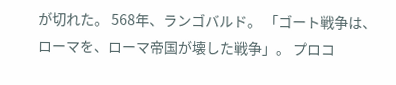が切れた。 568年、ランゴバルド。 「ゴート戦争は、ローマを、ローマ帝国が壊した戦争」。 プロコ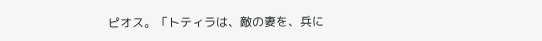ピオス。「トティラは、敵の妻を、兵に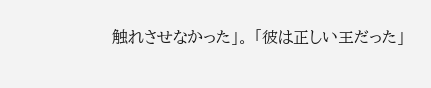触れさせなかった」。 「彼は正しい王だった」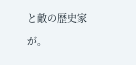と敵の歴史家が。